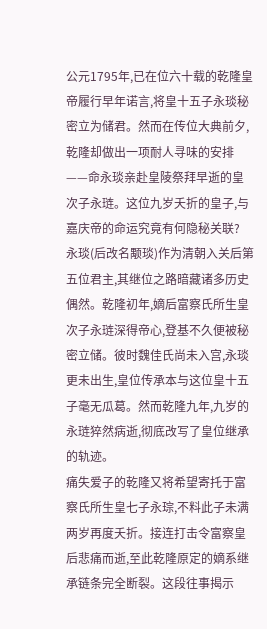公元1795年,已在位六十载的乾隆皇帝履行早年诺言,将皇十五子永琰秘密立为储君。然而在传位大典前夕,乾隆却做出一项耐人寻味的安排——命永琰亲赴皇陵祭拜早逝的皇次子永琏。这位九岁夭折的皇子,与嘉庆帝的命运究竟有何隐秘关联?
永琰(后改名颙琰)作为清朝入关后第五位君主,其继位之路暗藏诸多历史偶然。乾隆初年,嫡后富察氏所生皇次子永琏深得帝心,登基不久便被秘密立储。彼时魏佳氏尚未入宫,永琰更未出生,皇位传承本与这位皇十五子毫无瓜葛。然而乾隆九年,九岁的永琏猝然病逝,彻底改写了皇位继承的轨迹。
痛失爱子的乾隆又将希望寄托于富察氏所生皇七子永琮,不料此子未满两岁再度夭折。接连打击令富察皇后悲痛而逝,至此乾隆原定的嫡系继承链条完全断裂。这段往事揭示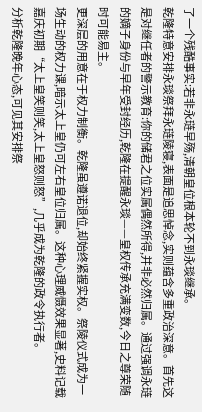了一个残酷事实:若非永琏早殇,清朝皇位根本轮不到永琰继承。
乾隆特意安排永琰祭拜永琏陵寝,表面是追思悼念,实则蕴含多重政治深意。首先这是对继任者的警示教育:你的储君之位实属偶然所得,并非必然归属。通过强调永琏的嫡子身份与早年受封经历,乾隆在提醒永琰——皇权传承充满变数,今日之尊荣随时可能易主。
更深层的用意在于权力制衡。乾隆虽遵诺退位,却始终紧握实权。祭陵仪式成为一场生动的权力课,暗示太上皇仍可左右皇位归属。这种心理威慑效果显著,史料记载嘉庆初期“太上皇笑则笑,太上皇怒则怒”,几乎成为乾隆的政令执行者。
分析乾隆晚年心态,可见其安排祭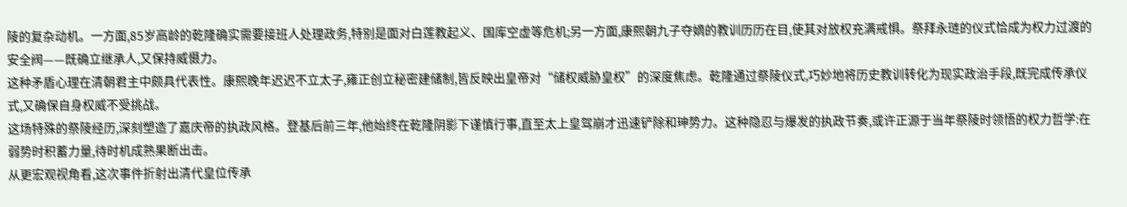陵的复杂动机。一方面,85岁高龄的乾隆确实需要接班人处理政务,特别是面对白莲教起义、国库空虚等危机;另一方面,康熙朝九子夺嫡的教训历历在目,使其对放权充满戒惧。祭拜永琏的仪式恰成为权力过渡的安全阀——既确立继承人,又保持威慑力。
这种矛盾心理在清朝君主中颇具代表性。康熙晚年迟迟不立太子,雍正创立秘密建储制,皆反映出皇帝对“储权威胁皇权”的深度焦虑。乾隆通过祭陵仪式,巧妙地将历史教训转化为现实政治手段,既完成传承仪式,又确保自身权威不受挑战。
这场特殊的祭陵经历,深刻塑造了嘉庆帝的执政风格。登基后前三年,他始终在乾隆阴影下谨慎行事,直至太上皇驾崩才迅速铲除和珅势力。这种隐忍与爆发的执政节奏,或许正源于当年祭陵时领悟的权力哲学:在弱势时积蓄力量,待时机成熟果断出击。
从更宏观视角看,这次事件折射出清代皇位传承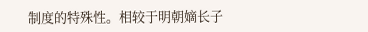制度的特殊性。相较于明朝嫡长子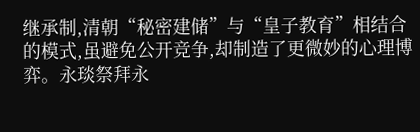继承制,清朝“秘密建储”与“皇子教育”相结合的模式,虽避免公开竞争,却制造了更微妙的心理博弈。永琰祭拜永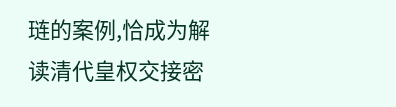琏的案例,恰成为解读清代皇权交接密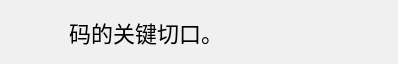码的关键切口。